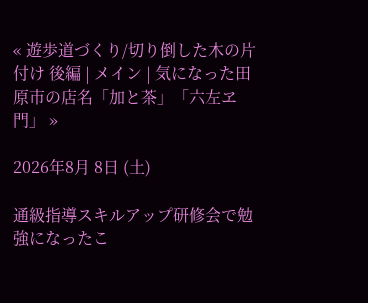« 遊歩道づくり/切り倒した木の片付け 後編 | メイン | 気になった田原市の店名「加と茶」「六左ヱ門」 »

2026年8月 8日 (土)

通級指導スキルアップ研修会で勉強になったこ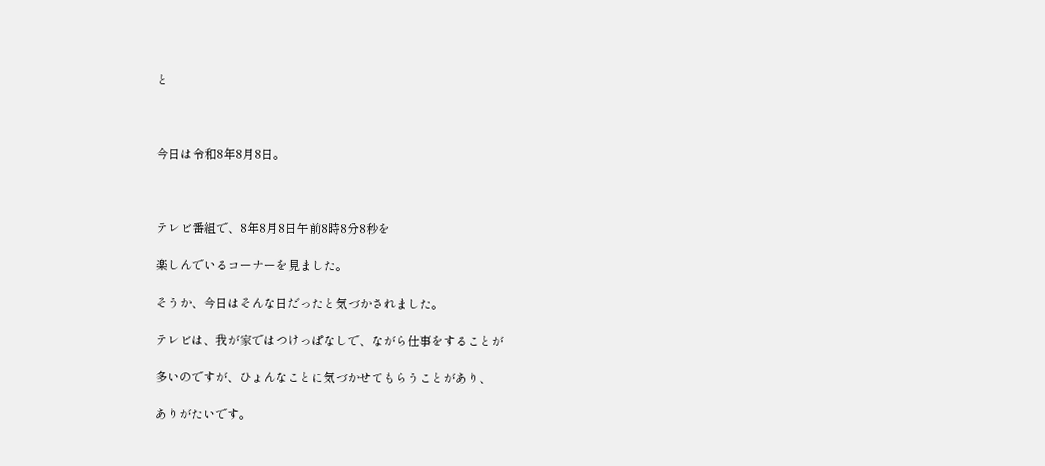と



今日は令和8年8月8日。



テレビ番組で、8年8月8日午前8時8分8秒を

楽しんでいるコーナーを見ました。

そうか、今日はそんな日だったと気づかされました。

テレビは、我が家ではつけっぱなしで、ながら仕事をすることが

多いのですが、ひょんなことに気づかせてもらうことがあり、

ありがたいです。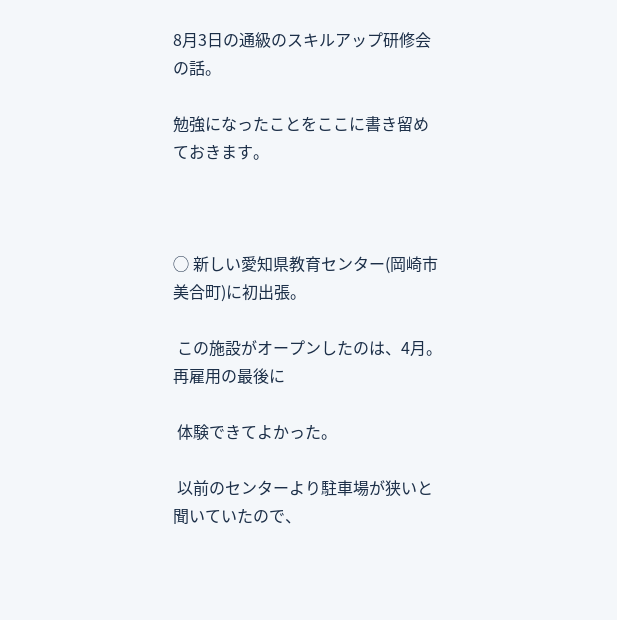8月3日の通級のスキルアップ研修会の話。

勉強になったことをここに書き留めておきます。



◯ 新しい愛知県教育センター(岡崎市美合町)に初出張。

 この施設がオープンしたのは、4月。再雇用の最後に

 体験できてよかった。

 以前のセンターより駐車場が狭いと聞いていたので、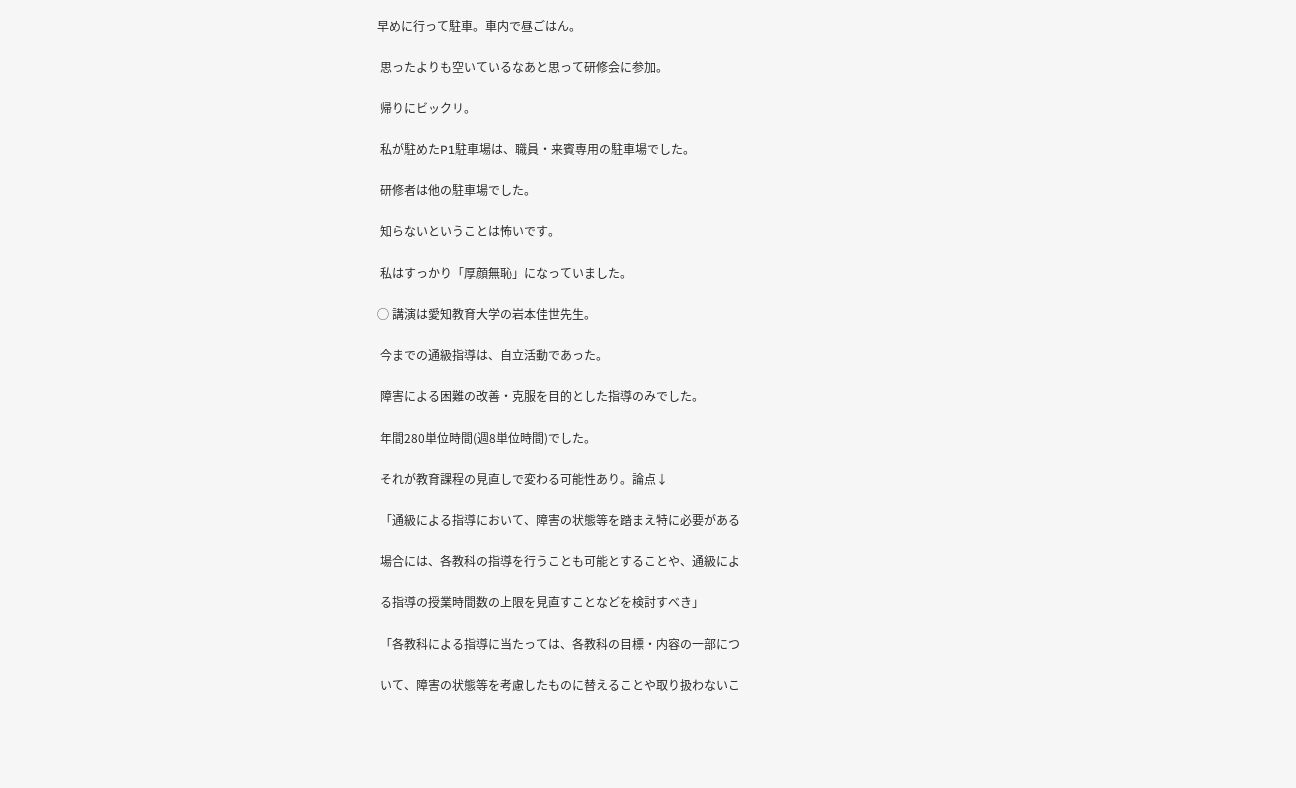早めに行って駐車。車内で昼ごはん。

 思ったよりも空いているなあと思って研修会に参加。

 帰りにビックリ。

 私が駐めたP1駐車場は、職員・来賓専用の駐車場でした。

 研修者は他の駐車場でした。

 知らないということは怖いです。

 私はすっかり「厚顔無恥」になっていました。

◯ 講演は愛知教育大学の岩本佳世先生。

 今までの通級指導は、自立活動であった。

 障害による困難の改善・克服を目的とした指導のみでした。

 年間280単位時間(週8単位時間)でした。

 それが教育課程の見直しで変わる可能性あり。論点↓

 「通級による指導において、障害の状態等を踏まえ特に必要がある

 場合には、各教科の指導を行うことも可能とすることや、通級によ

 る指導の授業時間数の上限を見直すことなどを検討すべき」

 「各教科による指導に当たっては、各教科の目標・内容の一部につ

 いて、障害の状態等を考慮したものに替えることや取り扱わないこ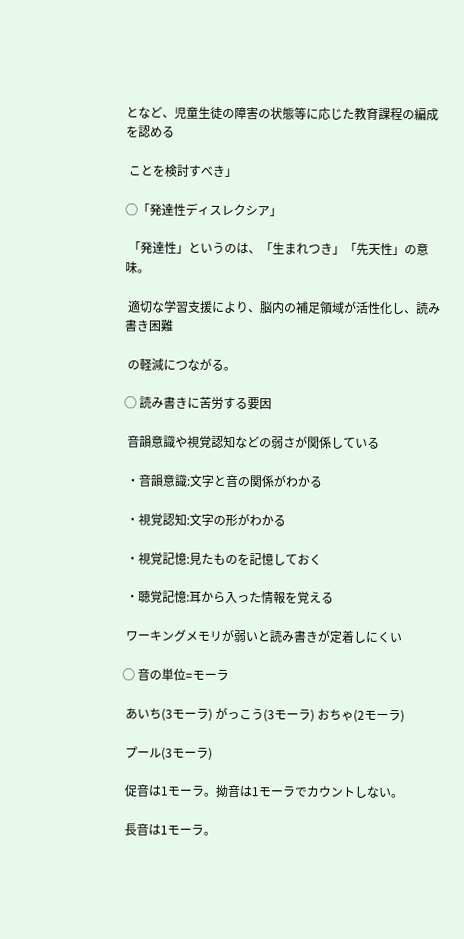となど、児童生徒の障害の状態等に応じた教育課程の編成を認める

 ことを検討すべき」

◯「発達性ディスレクシア」

 「発達性」というのは、「生まれつき」「先天性」の意味。

 適切な学習支援により、脳内の補足領域が活性化し、読み書き困難

 の軽減につながる。

◯ 読み書きに苦労する要因

 音韻意識や視覚認知などの弱さが関係している

 ・音韻意識:文字と音の関係がわかる

 ・視覚認知:文字の形がわかる

 ・視覚記憶:見たものを記憶しておく

 ・聴覚記憶:耳から入った情報を覚える

 ワーキングメモリが弱いと読み書きが定着しにくい

◯ 音の単位=モーラ

 あいち(3モーラ) がっこう(3モーラ) おちゃ(2モーラ)

 プール(3モーラ)

 促音は1モーラ。拗音は1モーラでカウントしない。

 長音は1モーラ。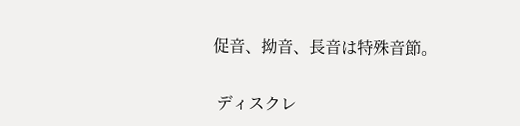促音、拗音、長音は特殊音節。

 ディスクレ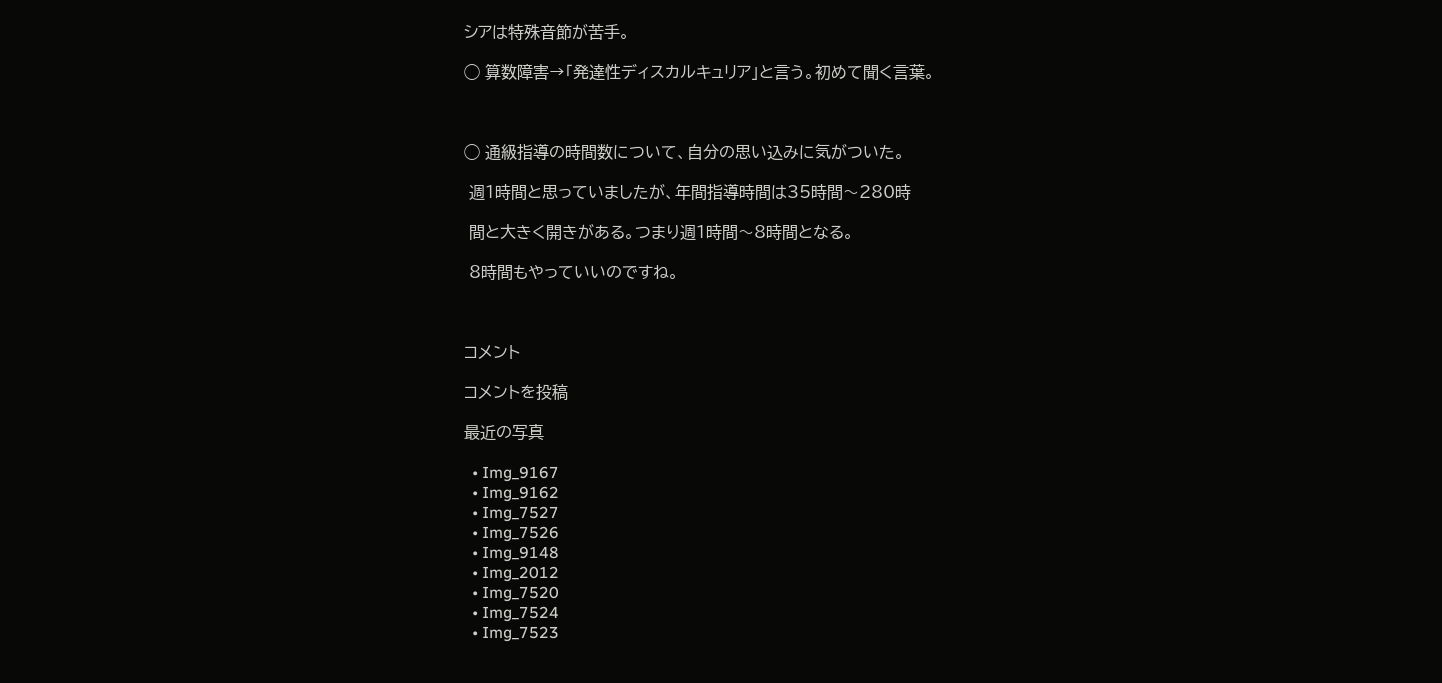シアは特殊音節が苦手。

◯ 算数障害→「発達性ディスカルキュリア」と言う。初めて聞く言葉。



◯ 通級指導の時間数について、自分の思い込みに気がついた。

 週1時間と思っていましたが、年間指導時間は35時間〜280時

 間と大きく開きがある。つまり週1時間〜8時間となる。

 8時間もやっていいのですね。



コメント

コメントを投稿

最近の写真

  • Img_9167
  • Img_9162
  • Img_7527
  • Img_7526
  • Img_9148
  • Img_2012
  • Img_7520
  • Img_7524
  • Img_7523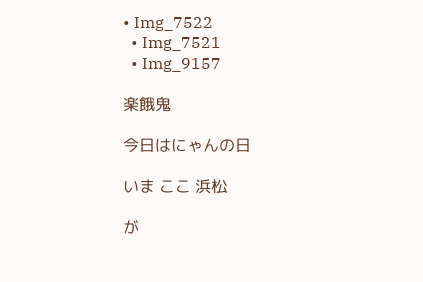• Img_7522
  • Img_7521
  • Img_9157

楽餓鬼

今日はにゃんの日

いま ここ 浜松

が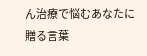ん治療で悩むあなたに贈る言葉